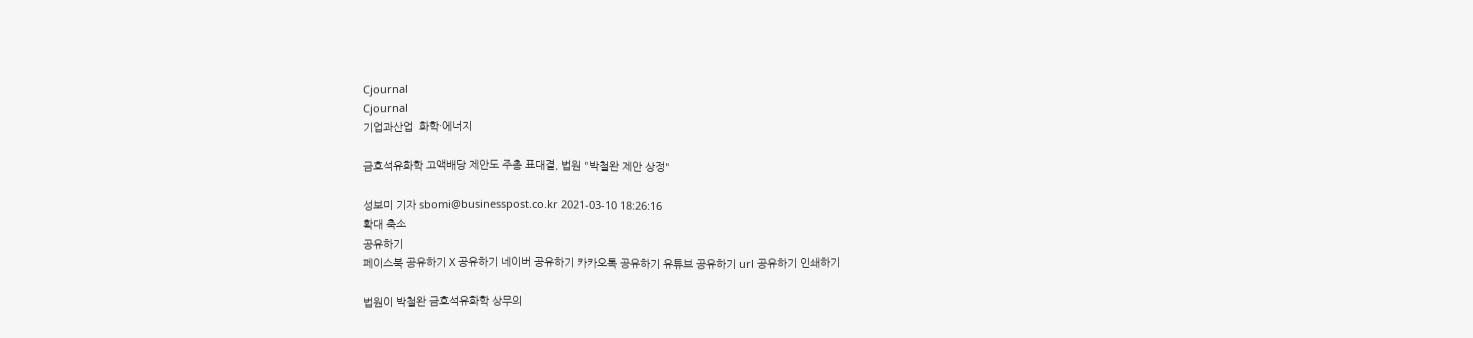Cjournal
Cjournal
기업과산업  화학·에너지

금호석유화학 고액배당 제안도 주총 표대결, 법원 "박철완 제안 상정"

성보미 기자 sbomi@businesspost.co.kr 2021-03-10 18:26:16
확대 축소
공유하기
페이스북 공유하기 X 공유하기 네이버 공유하기 카카오톡 공유하기 유튜브 공유하기 url 공유하기 인쇄하기

법원이 박철완 금호석유화학 상무의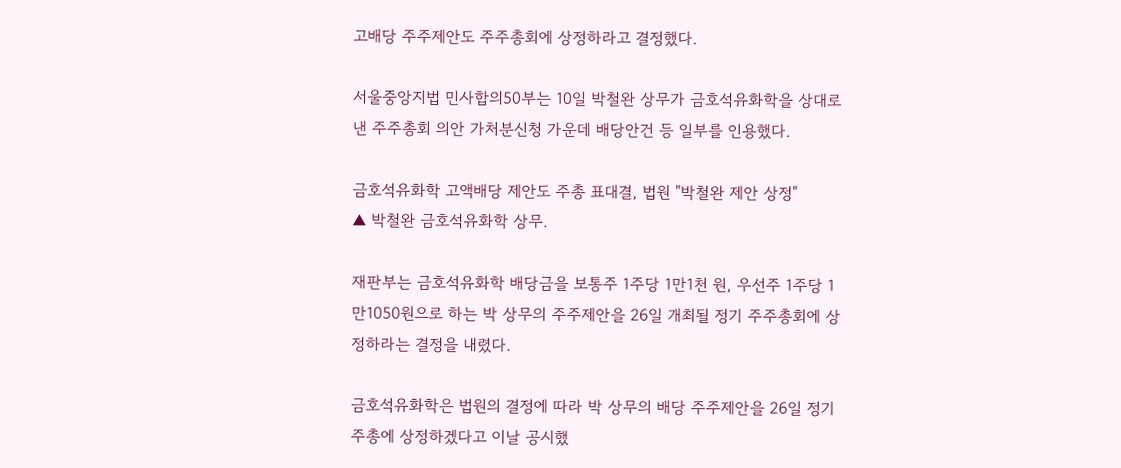고배당 주주제안도 주주총회에 상정하라고 결정했다.

서울중앙지법 민사합의50부는 10일 박철완 상무가 금호석유화학을 상대로 낸 주주총회 의안 가처분신청 가운데 배당안건 등 일부를 인용했다.

금호석유화학 고액배당 제안도 주총 표대결, 법원 "박철완 제안 상정"
▲ 박철완 금호석유화학 상무.

재판부는 금호석유화학 배당금을 보통주 1주당 1만1천 원, 우선주 1주당 1만1050원으로 하는 박 상무의 주주제안을 26일 개최될 정기 주주총회에 상정하라는 결정을 내렸다.

금호석유화학은 법원의 결정에 따라 박 상무의 배당 주주제안을 26일 정기 주총에 상정하겠다고 이날 공시했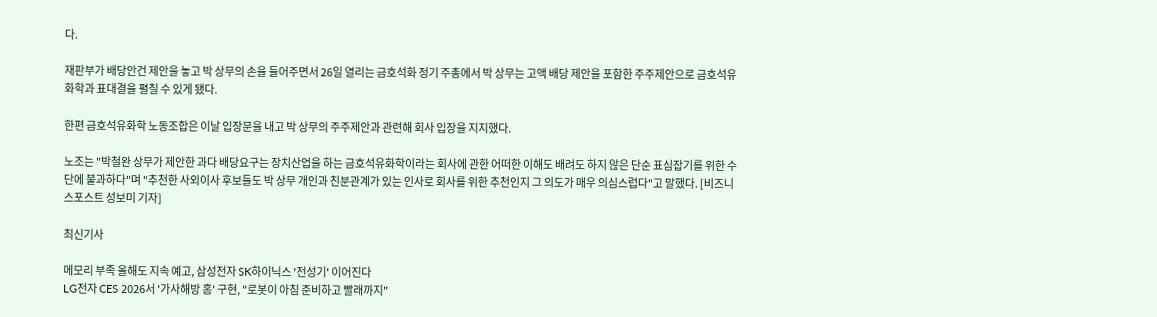다.

재판부가 배당안건 제안을 놓고 박 상무의 손을 들어주면서 26일 열리는 금호석화 정기 주총에서 박 상무는 고액 배당 제안을 포함한 주주제안으로 금호석유화학과 표대결을 펼칠 수 있게 됐다.

한편 금호석유화학 노동조합은 이날 입장문을 내고 박 상무의 주주제안과 관련해 회사 입장을 지지했다.

노조는 "박철완 상무가 제안한 과다 배당요구는 장치산업을 하는 금호석유화학이라는 회사에 관한 어떠한 이해도 배려도 하지 않은 단순 표심잡기를 위한 수단에 불과하다"며 "추천한 사외이사 후보들도 박 상무 개인과 친분관계가 있는 인사로 회사를 위한 추천인지 그 의도가 매우 의심스럽다"고 말했다. [비즈니스포스트 성보미 기자]

최신기사

메모리 부족 올해도 지속 예고, 삼성전자 SK하이닉스 '전성기' 이어진다
LG전자 CES 2026서 '가사해방 홈' 구현, "로봇이 아침 준비하고 빨래까지"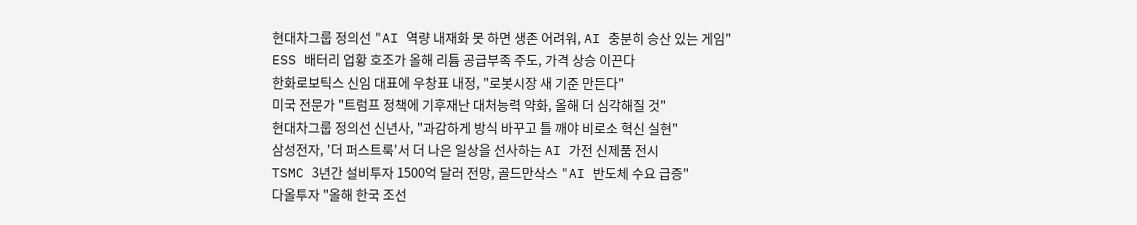현대차그룹 정의선 "AI 역량 내재화 못 하면 생존 어려워, AI 충분히 승산 있는 게임"
ESS 배터리 업황 호조가 올해 리튬 공급부족 주도, 가격 상승 이끈다
한화로보틱스 신임 대표에 우창표 내정, "로봇시장 새 기준 만든다"
미국 전문가 "트럼프 정책에 기후재난 대처능력 약화, 올해 더 심각해질 것"
현대차그룹 정의선 신년사, "과감하게 방식 바꾸고 틀 깨야 비로소 혁신 실현"
삼성전자, '더 퍼스트룩'서 더 나은 일상을 선사하는 AI 가전 신제품 전시
TSMC 3년간 설비투자 1500억 달러 전망, 골드만삭스 "AI 반도체 수요 급증"
다올투자 "올해 한국 조선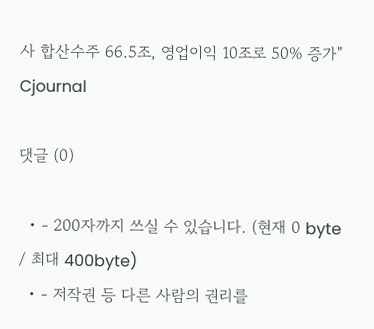사 합산수주 66.5조, 영업이익 10조로 50% 증가"
Cjournal

댓글 (0)

  • - 200자까지 쓰실 수 있습니다. (현재 0 byte / 최대 400byte)
  • - 저작권 등 다른 사람의 권리를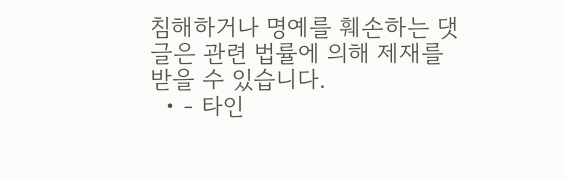침해하거나 명예를 훼손하는 댓글은 관련 법률에 의해 제재를 받을 수 있습니다.
  • - 타인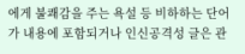에게 불쾌감을 주는 욕설 등 비하하는 단어가 내용에 포함되거나 인신공격성 글은 관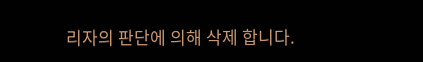리자의 판단에 의해 삭제 합니다.